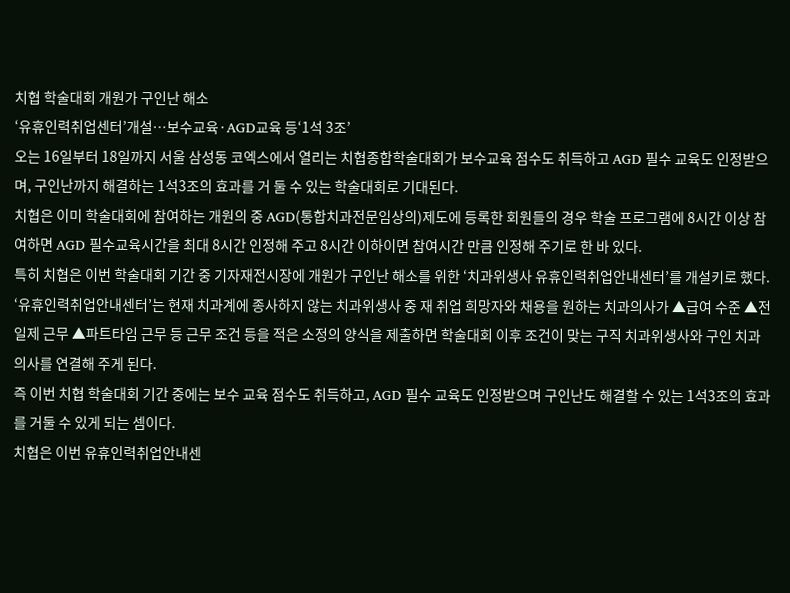치협 학술대회 개원가 구인난 해소
‘유휴인력취업센터’개설…보수교육·AGD교육 등‘1석 3조’
오는 16일부터 18일까지 서울 삼성동 코엑스에서 열리는 치협종합학술대회가 보수교육 점수도 취득하고 AGD 필수 교육도 인정받으며, 구인난까지 해결하는 1석3조의 효과를 거 둘 수 있는 학술대회로 기대된다.
치협은 이미 학술대회에 참여하는 개원의 중 AGD(통합치과전문임상의)제도에 등록한 회원들의 경우 학술 프로그램에 8시간 이상 참여하면 AGD 필수교육시간을 최대 8시간 인정해 주고 8시간 이하이면 참여시간 만큼 인정해 주기로 한 바 있다.
특히 치협은 이번 학술대회 기간 중 기자재전시장에 개원가 구인난 해소를 위한 ‘치과위생사 유휴인력취업안내센터’를 개설키로 했다.
‘유휴인력취업안내센터’는 현재 치과계에 종사하지 않는 치과위생사 중 재 취업 희망자와 채용을 원하는 치과의사가 ▲급여 수준 ▲전일제 근무 ▲파트타임 근무 등 근무 조건 등을 적은 소정의 양식을 제출하면 학술대회 이후 조건이 맞는 구직 치과위생사와 구인 치과의사를 연결해 주게 된다.
즉 이번 치협 학술대회 기간 중에는 보수 교육 점수도 취득하고, AGD 필수 교육도 인정받으며 구인난도 해결할 수 있는 1석3조의 효과를 거둘 수 있게 되는 셈이다.
치협은 이번 유휴인력취업안내센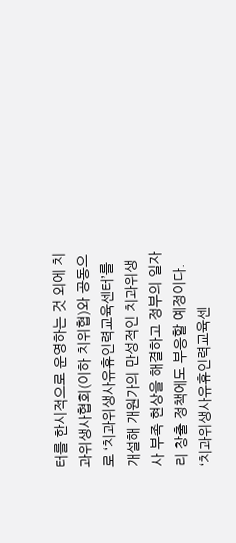터를 한시적으로 운영하는 것 외에 치과위생사협회(이하 치위협)와 공동으로 ‘치과위생사유휴인력교육센터’를 개설해 개원가의 만성적인 치과위생사 부족 현상을 해결하고 정부의 일자리 창출 정책에도 부응할 예정이다.
‘치과위생사유휴인력교육센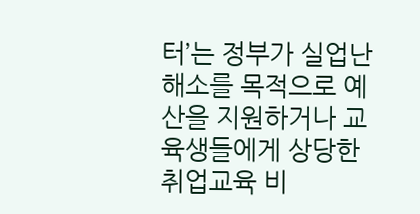터’는 정부가 실업난 해소를 목적으로 예산을 지원하거나 교육생들에게 상당한 취업교육 비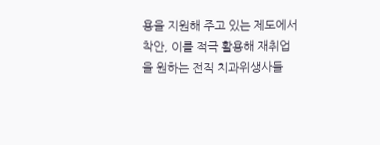용을 지원해 주고 있는 제도에서 착안, 이를 적극 활용해 재취업을 원하는 전직 치과위생사들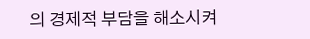의 경제적 부담을 해소시켜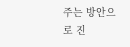주는 방안으로 진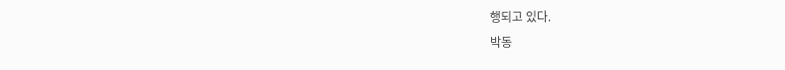행되고 있다.
박동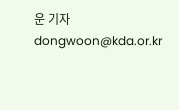운 기자 dongwoon@kda.or.kr